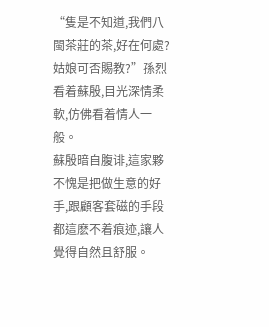“隻是不知道,我們八閩茶莊的茶,好在何處?姑娘可否賜教?”孫烈看着蘇殷,目光深情柔軟,仿佛看着情人一般。
蘇殷暗自腹诽,這家夥不愧是把做生意的好手,跟顧客套磁的手段都這麽不着痕迹,讓人覺得自然且舒服。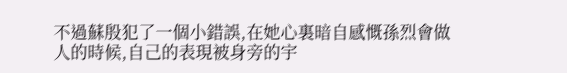不過蘇殷犯了一個小錯誤,在她心裏暗自感慨孫烈會做人的時候,自己的表現被身旁的宇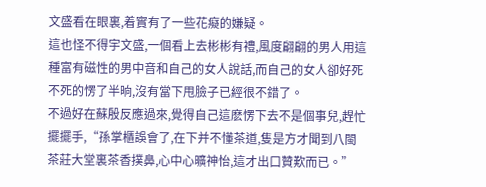文盛看在眼裏,着實有了一些花癡的嫌疑。
這也怪不得宇文盛,一個看上去彬彬有禮,風度翩翩的男人用這種富有磁性的男中音和自己的女人說話,而自己的女人卻好死不死的愣了半晌,沒有當下甩臉子已經很不錯了。
不過好在蘇殷反應過來,覺得自己這麽愣下去不是個事兒,趕忙擺擺手,“孫掌櫃誤會了,在下并不懂茶道,隻是方才聞到八閩茶莊大堂裏茶香撲鼻,心中心曠神怡,這才出口贊歎而已。”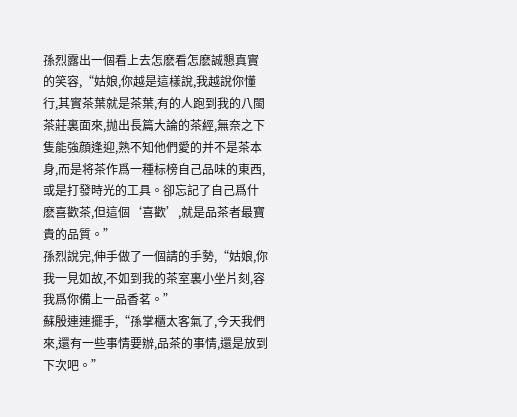孫烈露出一個看上去怎麽看怎麽誠懇真實的笑容,“姑娘,你越是這樣說,我越說你懂行,其實茶葉就是茶葉,有的人跑到我的八閩茶莊裏面來,抛出長篇大論的茶經,無奈之下隻能強顔逢迎,熟不知他們愛的并不是茶本身,而是将茶作爲一種标榜自己品味的東西,或是打發時光的工具。卻忘記了自己爲什麽喜歡茶,但這個‘喜歡’,就是品茶者最寶貴的品質。”
孫烈說完,伸手做了一個請的手勢,“姑娘,你我一見如故,不如到我的茶室裏小坐片刻,容我爲你備上一品香茗。”
蘇殷連連擺手,“孫掌櫃太客氣了,今天我們來,還有一些事情要辦,品茶的事情,還是放到下次吧。”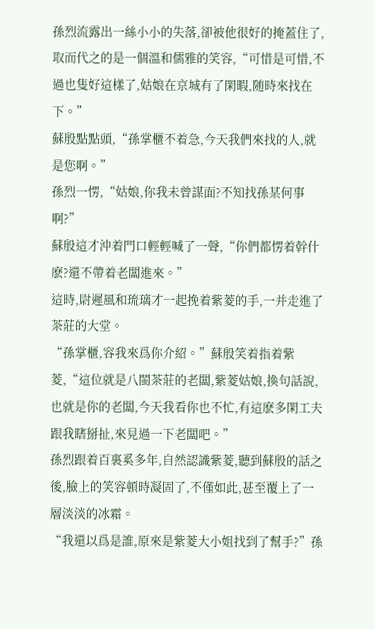孫烈流露出一絲小小的失落,卻被他很好的掩蓋住了,取而代之的是一個溫和儒雅的笑容,“可惜是可惜,不過也隻好這樣了,姑娘在京城有了閑暇,随時來找在下。”
蘇殷點點頭,“孫掌櫃不着急,今天我們來找的人,就是您啊。”
孫烈一愣,“姑娘,你我未曾謀面?不知找孫某何事啊?”
蘇殷這才沖着門口輕輕喊了一聲,“你們都愣着幹什麽?還不帶着老闆進來。”
這時,尉遲風和琉璃才一起挽着紫菱的手,一并走進了茶莊的大堂。
“孫掌櫃,容我來爲你介紹。”蘇殷笑着指着紫菱,“這位就是八閩茶莊的老闆,紫菱姑娘,換句話說,也就是你的老闆,今天我看你也不忙,有這麽多閑工夫跟我瞎掰扯,來見過一下老闆吧。”
孫烈跟着百裏奚多年,自然認識紫菱,聽到蘇殷的話之後,臉上的笑容頓時凝固了,不僅如此,甚至覆上了一層淡淡的冰霜。
“我還以爲是誰,原來是紫菱大小姐找到了幫手?”孫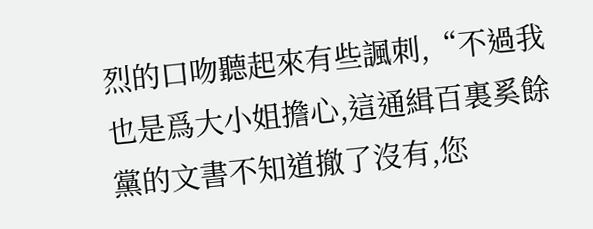烈的口吻聽起來有些諷刺,“不過我也是爲大小姐擔心,這通緝百裏奚餘黨的文書不知道撤了沒有,您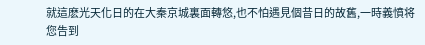就這麽光天化日的在大秦京城裏面轉悠,也不怕遇見個昔日的故舊,一時義憤将您告到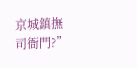京城鎮撫司衙門?”